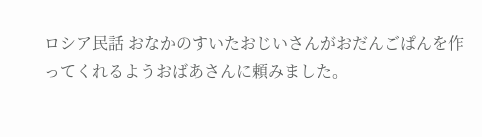ロシア民話 おなかのすいたおじいさんがおだんごぱんを作ってくれるようおばあさんに頼みました。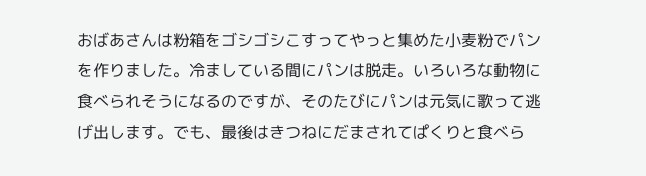おばあさんは粉箱をゴシゴシこすってやっと集めた小麦粉でパンを作りました。冷ましている間にパンは脱走。いろいろな動物に食べられそうになるのですが、そのたびにパンは元気に歌って逃げ出します。でも、最後はきつねにだまされてぱくりと食べら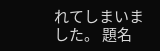れてしまいました。 題名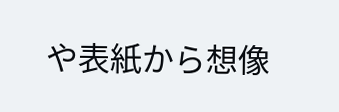や表紙から想像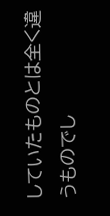していたものとは全く違うものでし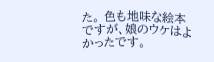た。 色も地味な絵本ですが、娘のウケはよかったです。